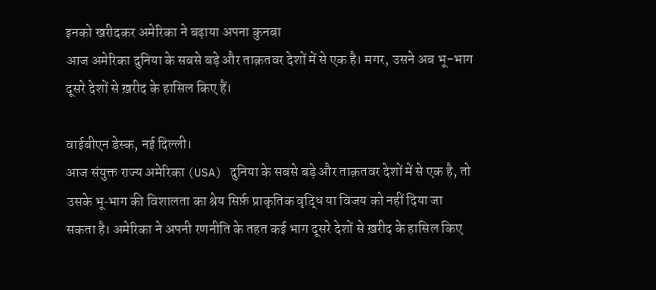इनको खरीदकर अमेरिका ने बढ़ाया अपना कुनबा
आज अमेरिका दुनिया के सबसे बड़े और ताक़तवर देशों में से एक है। मगर, उसने अब भू-भाग दूसरे देशों से ख़रीद के हासिल किए हैं।

वाईबीएन डेस्क, नई दिल्ली।
आज संयुक्त राज्य अमेरिका (USA) दुनिया के सबसे बड़े और ताक़तवर देशों में से एक है, तो उसके भू‑भाग की विशालता का श्रेय सिर्फ़ प्राकृतिक वृद्धि या विजय को नहीं दिया जा सकता है। अमेरिका ने अपनी रणनीति के तहत कई भाग दूसरे देशों से ख़रीद के हासिल किए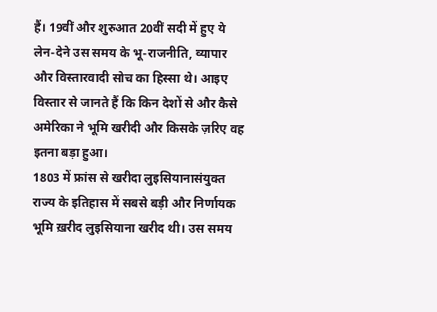हैं। 19वीं और शुरुआत 20वीं सदी में हुए ये लेन‑देने उस समय के भू‑राजनीति, व्यापार और विस्तारवादी सोच का हिस्सा थे। आइए विस्तार से जानते हैं कि किन देशों से और कैसे अमेरिका ने भूमि खरीदी और किसके ज़रिए वह इतना बड़ा हुआ।
1803 में फ्रांस से खरीदा लुइसियानासंयुक्त राज्य के इतिहास में सबसे बड़ी और निर्णायक भूमि ख़रीद लुइसियाना खरीद थी। उस समय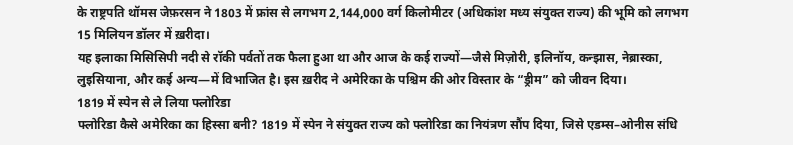के राष्ट्रपति थॉमस जेफ़रसन ने 1803 में फ्रांस से लगभग 2,144,000 वर्ग किलोमीटर (अधिकांश मध्य संयुक्त राज्य) की भूमि को लगभग 15 मिलियन डॉलर में ख़रीदा।
यह इलाका मिसिसिपी नदी से रॉकी पर्वतों तक फैला हुआ था और आज के कई राज्यों—जैसे मिज़ोरी, इलिनॉय, कन्झास, नेब्रास्का, लुइसियाना, और कई अन्य—में विभाजित है। इस ख़रीद ने अमेरिका के पश्चिम की ओर विस्तार के “ड्रीम” को जीवन दिया।
1819 में स्पेन से ले लिया फ्लोरिडा
फ्लोरिडा कैसे अमेरिका का हिस्सा बनी? 1819 में स्पेन ने संयुक्त राज्य को फ्लोरिडा का नियंत्रण सौंप दिया, जिसे एडम्स–ओनीस संधि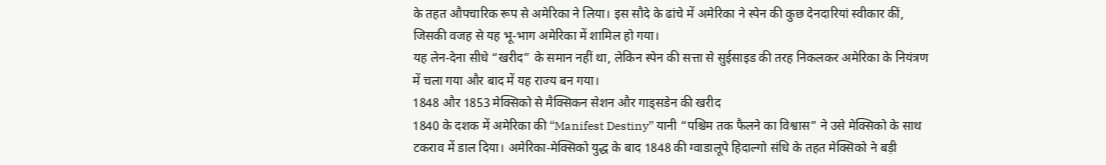के तहत औपचारिक रूप से अमेरिका ने लिया। इस सौदे के ढांचे में अमेरिका ने स्पेन की कुछ देनदारियां स्वीकार कीं, जिसकी वजह से यह भू‑भाग अमेरिका में शामिल हो गया।
यह लेन‑देना सीधे “खरीद” के समान नहीं था, लेकिन स्पेन की सत्ता से सुईसाइड की तरह निकलकर अमेरिका के नियंत्रण में चला गया और बाद में यह राज्य बन गया।
1848 और 1853 मेक्सिको से मैक्सिकन सेशन और गाड्सडेन की खरीद
1840 के दशक में अमेरिका की “Manifest Destiny” यानी “पश्चिम तक फैलने का विश्वास” ने उसे मेक्सिको के साथ टकराव में डाल दिया। अमेरिका‑मेक्सिको युद्ध के बाद 1848 की ग्वाडालूपे हिदाल्गो संधि के तहत मेक्सिको ने बड़ी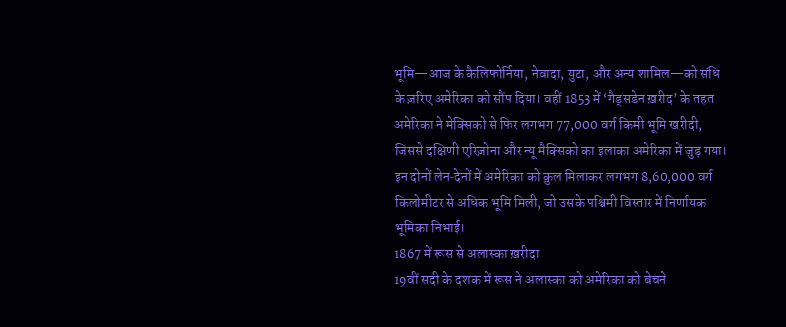भूमि—आज के कैलिफोर्निया, नेवादा, युटा, और अन्य शामिल—को संधि के ज़रिए अमेरिका को सौंप दिया। वहीं 1853 में ‘गैड्सडेन ख़रीद’ के तहत अमेरिका ने मेक्सिको से फिर लगभग 77,000 वर्ग किमी भूमि खरीदी, जिससे दक्षिणी एरिज़ोना और न्यू मैक्सिको का इलाका अमेरिका में जुड़ गया।
इन दोनों लेन‑देनों में अमेरिका को क़ुल मिलाकर लगभग 8,60,000 वर्ग किलोमीटर से अधिक भूमि मिली, जो उसके पश्चिमी विस्तार में निर्णायक भूमिका निभाई।
1867 में रूस से अलास्का ख़रीदा
19वीं सदी के दशक में रूस ने अलास्का को अमेरिका को बेचने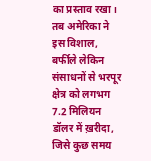का प्रस्ताव रखा। तब अमेरिका ने इस विशाल, बर्फीले लेकिन संसाधनों से भरपूर क्षेत्र को लगभग 7.2 मिलियन डॉलर में ख़रीदा, जिसे कुछ समय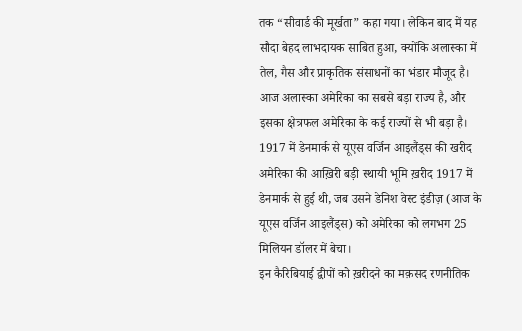तक “सीवार्ड की मूर्खता” कहा गया। लेकिन बाद में यह सौदा बेहद लाभदायक साबित हुआ, क्योंकि अलास्का में तेल, गैस और प्राकृतिक संसाधनों का भंडार मौजूद है।
आज अलास्का अमेरिका का सबसे बड़ा राज्य है, और इसका क्षेत्रफल अमेरिका के कई राज्यों से भी बड़ा है।
1917 में डेनमार्क से यूएस वर्जिन आइलैंड्स की खरीद
अमेरिका की आख़िरी बड़ी स्थायी भूमि ख़रीद 1917 में डेनमार्क से हुई थी, जब उसने डेनिश वेस्ट इंडीज़ (आज के यूएस वर्जिन आइलैंड्स) को अमेरिका को लगभग 25 मिलियन डॉलर में बेचा।
इन कैरिबियाई द्वीपों को ख़रीदने का मक़सद रणनीतिक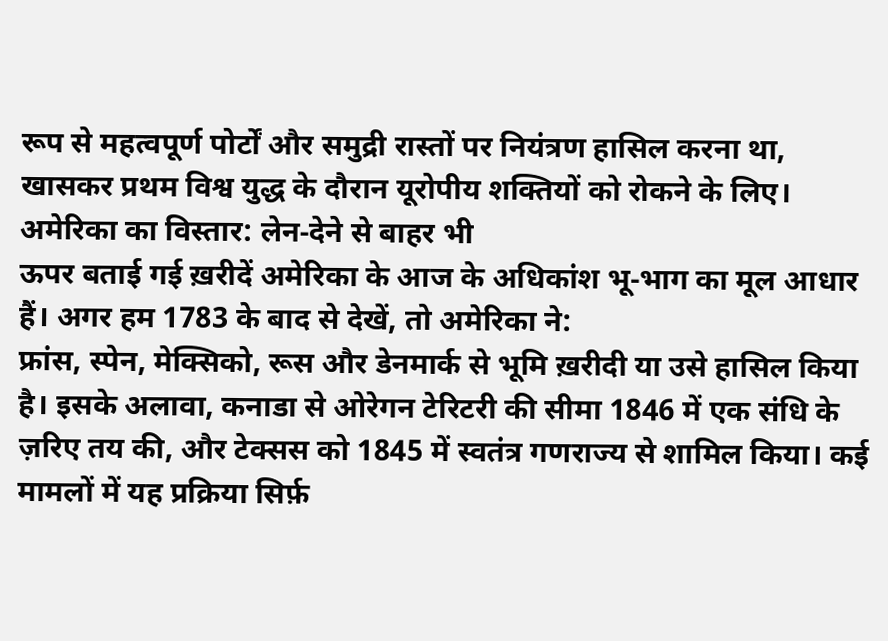रूप से महत्वपूर्ण पोर्टों और समुद्री रास्तों पर नियंत्रण हासिल करना था, खासकर प्रथम विश्व युद्ध के दौरान यूरोपीय शक्तियों को रोकने के लिए।
अमेरिका का विस्तार: लेन‑देने से बाहर भी
ऊपर बताई गई ख़रीदें अमेरिका के आज के अधिकांश भू‑भाग का मूल आधार हैं। अगर हम 1783 के बाद से देखें, तो अमेरिका ने:
फ्रांस, स्पेन, मेक्सिको, रूस और डेनमार्क से भूमि ख़रीदी या उसे हासिल किया है। इसके अलावा, कनाडा से ओरेगन टेरिटरी की सीमा 1846 में एक संधि के ज़रिए तय की, और टेक्सस को 1845 में स्वतंत्र गणराज्य से शामिल किया। कई मामलों में यह प्रक्रिया सिर्फ़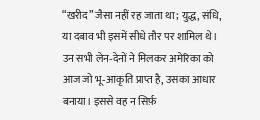“खरीद” जैसा नहीं रह जाता था; युद्ध, संधि, या दबाव भी इसमें सीधे तौर पर शामिल थे।
उन सभी लेन‑देनों ने मिलकर अमेरिका को आज जो भू‑आकृति प्राप्त है, उसका आधार बनाया। इससे वह न सिर्फ़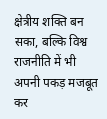क्षेत्रीय शक्ति बन सका, बल्कि विश्व राजनीति में भी अपनी पकड़ मजबूत कर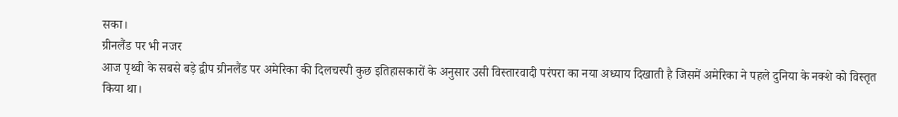सका।
ग्रीनलैंड पर भी नजर
आज पृथ्वी के सबसे बड़े द्वीप ग्रीनलैंड पर अमेरिका की दिलचस्पी कुछ इतिहासकारों के अनुसार उसी विस्तारवादी परंपरा का नया अध्याय दिखाती है जिसमें अमेरिका ने पहले दुनिया के नक्शे को विस्तृत किया था।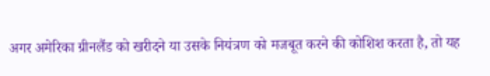अगर अमेरिका ग्रीनलैंड को खरीदने या उसके नियंत्रण को मजबूत करने की कोशिश करता है, तो यह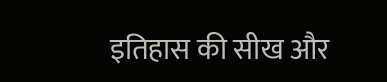इतिहास की सीख और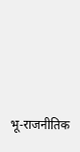भू‑राजनीतिक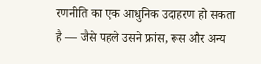रणनीति का एक आधुनिक उदाहरण हो सकता है — जैसे पहले उसने फ्रांस, रूस और अन्य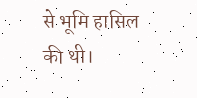से भूमि हासिल की थी।